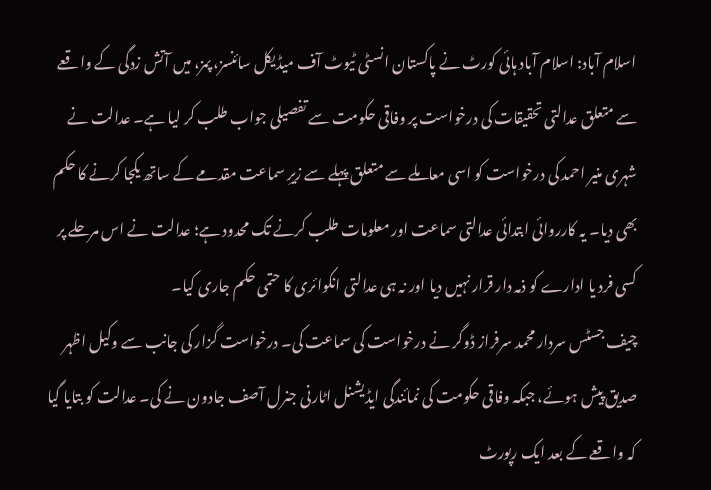اسلام آباد: اسلام آباد ہائی کورٹ نے پاکستان انسٹی ٹیوٹ آف میڈیکل سائنسز، پمز، میں آتش زدگی کے واقعے سے متعلق عدالتی تحقیقات کی درخواست پر وفاقی حکومت سے تفصیلی جواب طلب کر لیا ہے۔ عدالت نے شہری منیر احمد کی درخواست کو اسی معاملے سے متعلق پہلے سے زیرِ سماعت مقدمے کے ساتھ یکجا کرنے کا حکم بھی دیا۔ یہ کارروائی ابتدائی عدالتی سماعت اور معلومات طلب کرنے تک محدود ہے؛ عدالت نے اس مرحلے پر کسی فرد یا ادارے کو ذمہ دار قرار نہیں دیا اور نہ ہی عدالتی انکوائری کا حتمی حکم جاری کیا۔
چیف جسٹس سردار محمد سرفراز ڈوگر نے درخواست کی سماعت کی۔ درخواست گزار کی جانب سے وکیل اظہر صدیق پیش ہوئے، جبکہ وفاقی حکومت کی نمائندگی ایڈیشنل اٹارنی جنرل آصف جادون نے کی۔ عدالت کو بتایا گیا کہ واقعے کے بعد ایک رپورٹ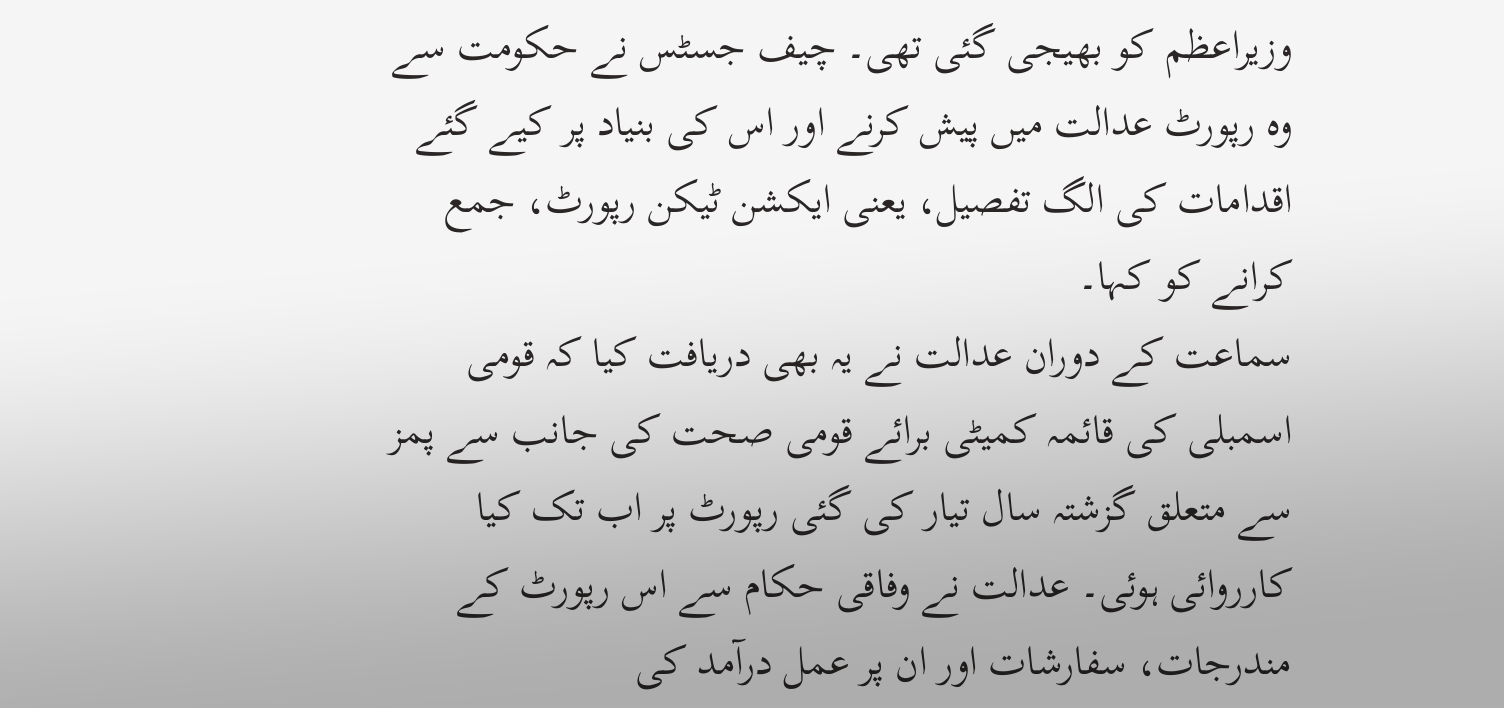وزیراعظم کو بھیجی گئی تھی۔ چیف جسٹس نے حکومت سے وہ رپورٹ عدالت میں پیش کرنے اور اس کی بنیاد پر کیے گئے اقدامات کی الگ تفصیل، یعنی ایکشن ٹیکن رپورٹ، جمع کرانے کو کہا۔
سماعت کے دوران عدالت نے یہ بھی دریافت کیا کہ قومی اسمبلی کی قائمہ کمیٹی برائے قومی صحت کی جانب سے پمز سے متعلق گزشتہ سال تیار کی گئی رپورٹ پر اب تک کیا کارروائی ہوئی۔ عدالت نے وفاقی حکام سے اس رپورٹ کے مندرجات، سفارشات اور ان پر عمل درآمد کی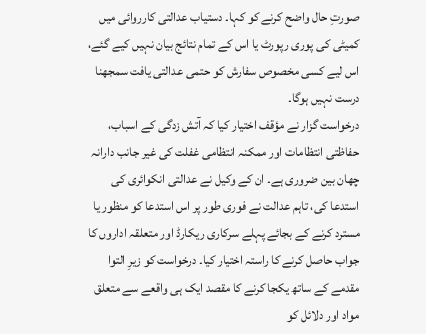صورتِ حال واضح کرنے کو کہا۔ دستیاب عدالتی کارروائی میں کمیٹی کی پوری رپورٹ یا اس کے تمام نتائج بیان نہیں کیے گئے، اس لیے کسی مخصوص سفارش کو حتمی عدالتی یافت سمجھنا درست نہیں ہوگا۔
درخواست گزار نے مؤقف اختیار کیا کہ آتش زدگی کے اسباب، حفاظتی انتظامات اور ممکنہ انتظامی غفلت کی غیر جانب دارانہ چھان بین ضروری ہے۔ ان کے وکیل نے عدالتی انکوائری کی استدعا کی، تاہم عدالت نے فوری طور پر اس استدعا کو منظور یا مسترد کرنے کے بجائے پہلے سرکاری ریکارڈ اور متعلقہ اداروں کا جواب حاصل کرنے کا راستہ اختیار کیا۔ درخواست کو زیرِ التوا مقدمے کے ساتھ یکجا کرنے کا مقصد ایک ہی واقعے سے متعلق مواد اور دلائل کو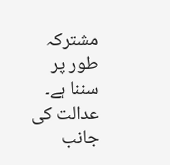مشترکہ طور پر سننا ہے۔
عدالت کی جانب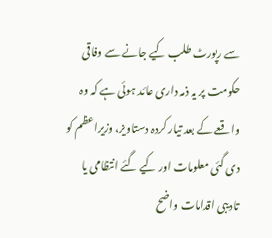سے رپورٹ طلب کیے جانے سے وفاقی حکومت پر یہ ذمہ داری عائد ہوئی ہے کہ وہ واقعے کے بعد تیار کردہ دستاویز، وزیراعظم کو دی گئی معلومات اور کیے گئے انتظامی یا تادیبی اقدامات واضح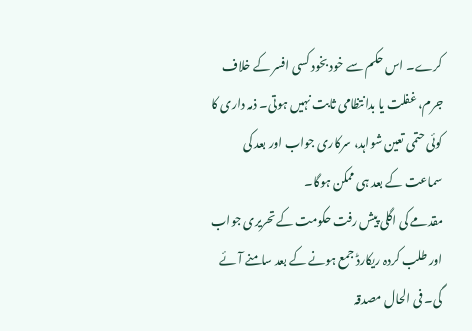کرے۔ اس حکم سے خود بخود کسی افسر کے خلاف جرم، غفلت یا بدانتظامی ثابت نہیں ہوتی۔ ذمہ داری کا کوئی حتمی تعین شواہد، سرکاری جواب اور بعد کی سماعت کے بعد ہی ممکن ہوگا۔
مقدمے کی اگلی پیش رفت حکومت کے تحریری جواب اور طلب کردہ ریکارڈ جمع ہونے کے بعد سامنے آئے گی۔ فی الحال مصدقہ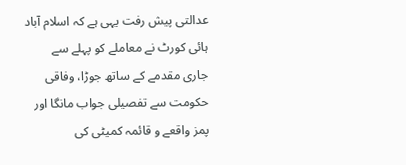عدالتی پیش رفت یہی ہے کہ اسلام آباد ہائی کورٹ نے معاملے کو پہلے سے جاری مقدمے کے ساتھ جوڑا، وفاقی حکومت سے تفصیلی جواب مانگا اور پمز واقعے و قائمہ کمیٹی کی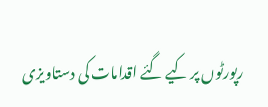رپورٹوں پر کیے گئے اقدامات کی دستاویزی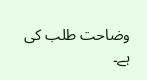وضاحت طلب کی ہے۔